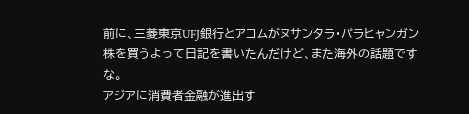前に、三菱東京UFJ銀行とアコムがヌサンタラ・パラヒャンガン株を買うよって日記を書いたんだけど、また海外の話題ですな。
アジアに消費者金融が進出す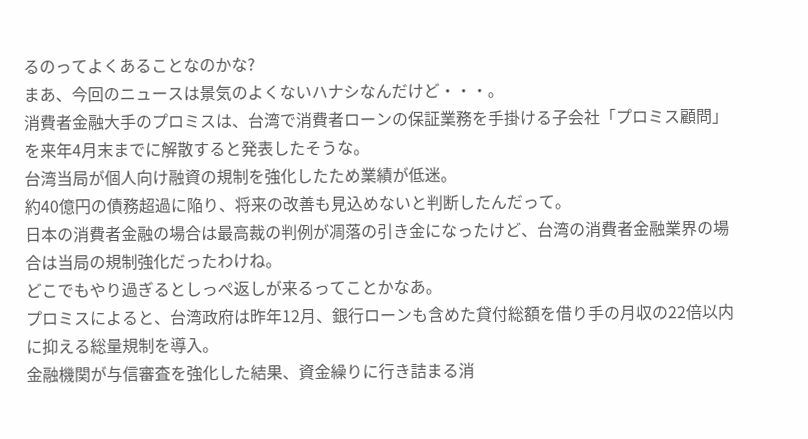るのってよくあることなのかな?
まあ、今回のニュースは景気のよくないハナシなんだけど・・・。
消費者金融大手のプロミスは、台湾で消費者ローンの保証業務を手掛ける子会社「プロミス顧問」を来年4月末までに解散すると発表したそうな。
台湾当局が個人向け融資の規制を強化したため業績が低迷。
約40億円の債務超過に陥り、将来の改善も見込めないと判断したんだって。
日本の消費者金融の場合は最高裁の判例が凋落の引き金になったけど、台湾の消費者金融業界の場合は当局の規制強化だったわけね。
どこでもやり過ぎるとしっぺ返しが来るってことかなあ。
プロミスによると、台湾政府は昨年12月、銀行ローンも含めた貸付総額を借り手の月収の22倍以内に抑える総量規制を導入。
金融機関が与信審査を強化した結果、資金繰りに行き詰まる消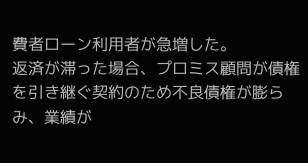費者ローン利用者が急増した。
返済が滞った場合、プロミス顧問が債権を引き継ぐ契約のため不良債権が膨らみ、業績が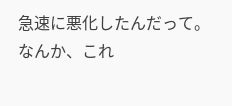急速に悪化したんだって。
なんか、これ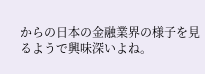からの日本の金融業界の様子を見るようで興味深いよね。